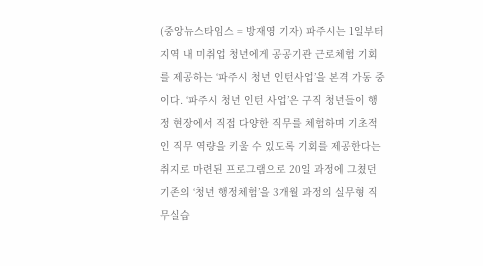(중앙뉴스타임스 = 방재영 기자) 파주시는 1일부터 지역 내 미취업 청년에게 공공기관 근로체험 기회를 제공하는 ‘파주시 청년 인턴사업’을 본격 가동 중이다. ‘파주시 청년 인턴 사업’은 구직 청년들이 행정 현장에서 직접 다양한 직무를 체험하며 기초적인 직무 역량을 키울 수 있도록 기회를 제공한다는 취지로 마련된 프로그램으로 20일 과정에 그쳤던 기존의 ‘청년 행정체험’을 3개월 과정의 실무형 직무실습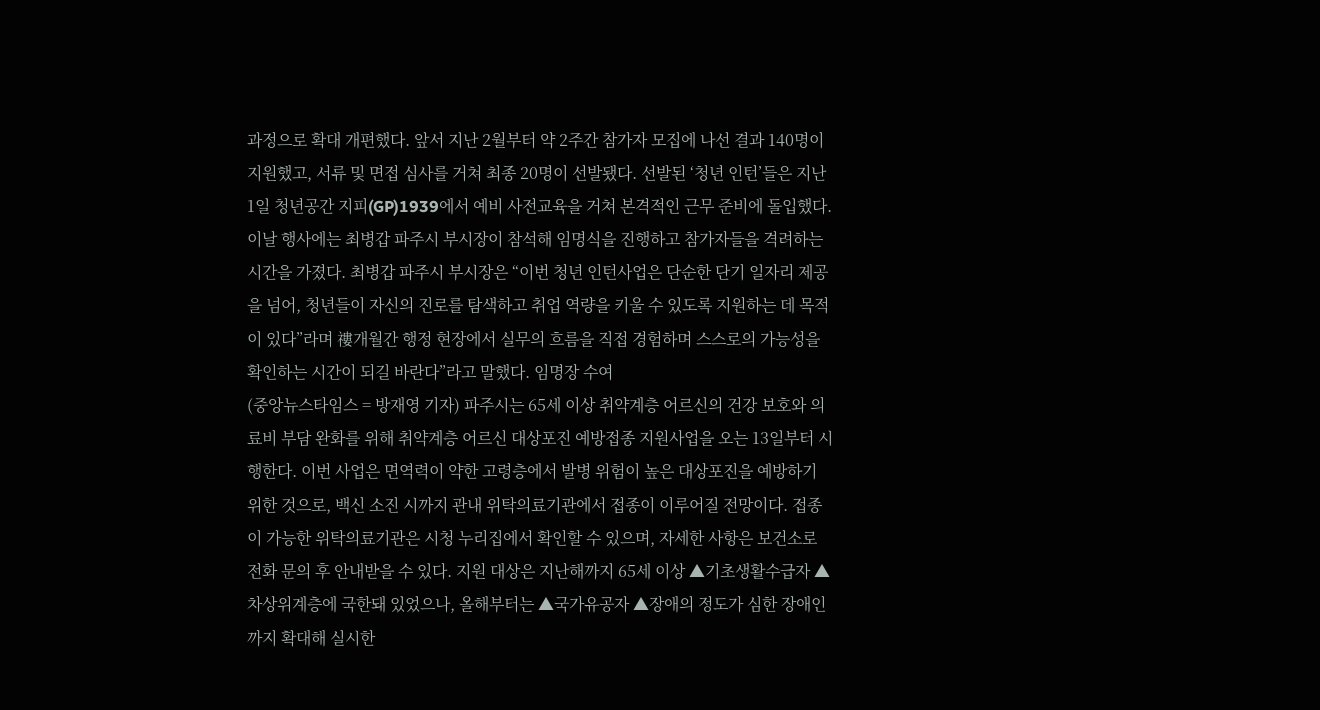과정으로 확대 개편했다. 앞서 지난 2월부터 약 2주간 참가자 모집에 나선 결과 140명이 지원했고, 서류 및 면접 심사를 거쳐 최종 20명이 선발됐다. 선발된 ‘청년 인턴’들은 지난 1일 청년공간 지피(GP)1939에서 예비 사전교육을 거쳐 본격적인 근무 준비에 돌입했다. 이날 행사에는 최병갑 파주시 부시장이 참석해 임명식을 진행하고 참가자들을 격려하는 시간을 가졌다. 최병갑 파주시 부시장은 “이번 청년 인턴사업은 단순한 단기 일자리 제공을 넘어, 청년들이 자신의 진로를 탐색하고 취업 역량을 키울 수 있도록 지원하는 데 목적이 있다”라며 䄛개월간 행정 현장에서 실무의 흐름을 직접 경험하며 스스로의 가능성을 확인하는 시간이 되길 바란다”라고 말했다. 임명장 수여
(중앙뉴스타임스 = 방재영 기자) 파주시는 65세 이상 취약계층 어르신의 건강 보호와 의료비 부담 완화를 위해 취약계층 어르신 대상포진 예방접종 지원사업을 오는 13일부터 시행한다. 이번 사업은 면역력이 약한 고령층에서 발병 위험이 높은 대상포진을 예방하기 위한 것으로, 백신 소진 시까지 관내 위탁의료기관에서 접종이 이루어질 전망이다. 접종이 가능한 위탁의료기관은 시청 누리집에서 확인할 수 있으며, 자세한 사항은 보건소로 전화 문의 후 안내받을 수 있다. 지원 대상은 지난해까지 65세 이상 ▲기초생활수급자 ▲차상위계층에 국한돼 있었으나, 올해부터는 ▲국가유공자 ▲장애의 정도가 심한 장애인까지 확대해 실시한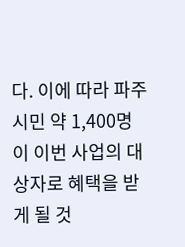다. 이에 따라 파주 시민 약 1,400명이 이번 사업의 대상자로 혜택을 받게 될 것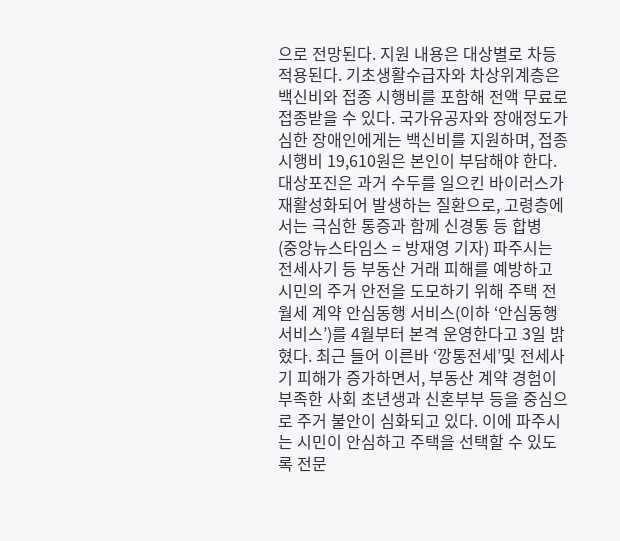으로 전망된다. 지원 내용은 대상별로 차등 적용된다. 기초생활수급자와 차상위계층은 백신비와 접종 시행비를 포함해 전액 무료로 접종받을 수 있다. 국가유공자와 장애정도가 심한 장애인에게는 백신비를 지원하며, 접종 시행비 19,610원은 본인이 부담해야 한다. 대상포진은 과거 수두를 일으킨 바이러스가 재활성화되어 발생하는 질환으로, 고령층에서는 극심한 통증과 함께 신경통 등 합병
(중앙뉴스타임스 = 방재영 기자) 파주시는 전세사기 등 부동산 거래 피해를 예방하고 시민의 주거 안전을 도모하기 위해 주택 전월세 계약 안심동행 서비스(이하 ‘안심동행 서비스’)를 4월부터 본격 운영한다고 3일 밝혔다. 최근 들어 이른바 ‘깡통전세’및 전세사기 피해가 증가하면서, 부동산 계약 경험이 부족한 사회 초년생과 신혼부부 등을 중심으로 주거 불안이 심화되고 있다. 이에 파주시는 시민이 안심하고 주택을 선택할 수 있도록 전문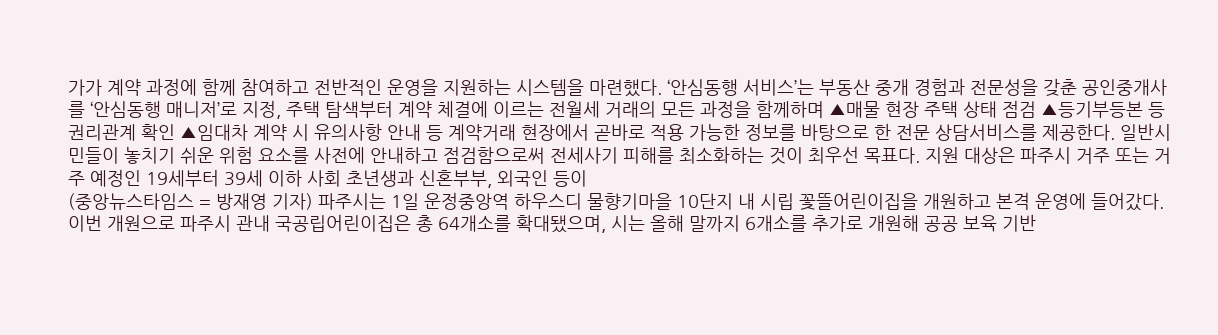가가 계약 과정에 함께 참여하고 전반적인 운영을 지원하는 시스템을 마련했다. ‘안심동행 서비스’는 부동산 중개 경험과 전문성을 갖춘 공인중개사를 ‘안심동행 매니저’로 지정, 주택 탐색부터 계약 체결에 이르는 전월세 거래의 모든 과정을 함께하며 ▲매물 현장 주택 상태 점검 ▲등기부등본 등 권리관계 확인 ▲임대차 계약 시 유의사항 안내 등 계약거래 현장에서 곧바로 적용 가능한 정보를 바탕으로 한 전문 상담서비스를 제공한다. 일반시민들이 놓치기 쉬운 위험 요소를 사전에 안내하고 점검함으로써 전세사기 피해를 최소화하는 것이 최우선 목표다. 지원 대상은 파주시 거주 또는 거주 예정인 19세부터 39세 이하 사회 초년생과 신혼부부, 외국인 등이
(중앙뉴스타임스 = 방재영 기자) 파주시는 1일 운정중앙역 하우스디 물향기마을 10단지 내 시립 꽃뜰어린이집을 개원하고 본격 운영에 들어갔다. 이번 개원으로 파주시 관내 국공립어린이집은 총 64개소를 확대됐으며, 시는 올해 말까지 6개소를 추가로 개원해 공공 보육 기반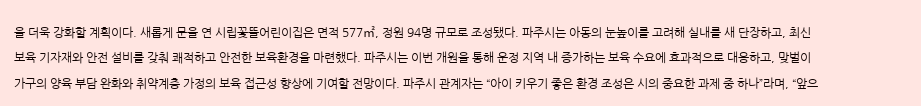을 더욱 강화할 계획이다. 새롭게 문을 연 시립꽃뜰어린이집은 면적 577㎡, 정원 94명 규모로 조성됐다. 파주시는 아동의 눈높이를 고려해 실내를 새 단장하고, 최신 보육 기자재와 안전 설비를 갖춰 쾌적하고 안전한 보육환경을 마련했다. 파주시는 이번 개원을 통해 운정 지역 내 증가하는 보육 수요에 효과적으로 대응하고, 맞벌이 가구의 양육 부담 완화와 취약계층 가정의 보육 접근성 향상에 기여할 전망이다. 파주시 관계자는 “아이 키우기 좋은 환경 조성은 시의 중요한 과제 중 하나”라며, “앞으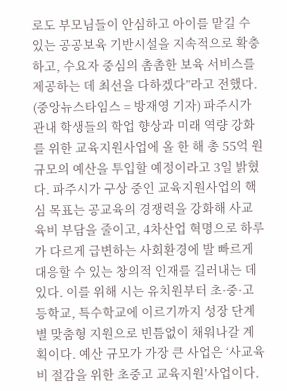로도 부모님들이 안심하고 아이를 맡길 수 있는 공공보육 기반시설을 지속적으로 확충하고, 수요자 중심의 촘촘한 보육 서비스를 제공하는 데 최선을 다하겠다”라고 전했다.
(중앙뉴스타임스 = 방재영 기자) 파주시가 관내 학생들의 학업 향상과 미래 역량 강화를 위한 교육지원사업에 올 한 해 총 55억 원 규모의 예산을 투입할 예정이라고 3일 밝혔다. 파주시가 구상 중인 교육지원사업의 핵심 목표는 공교육의 경쟁력을 강화해 사교육비 부담을 줄이고, 4차산업 혁명으로 하루가 다르게 급변하는 사회환경에 발 빠르게 대응할 수 있는 창의적 인재를 길러내는 데 있다. 이를 위해 시는 유치원부터 초·중·고등학교, 특수학교에 이르기까지 성장 단계별 맞춤형 지원으로 빈틈없이 채워나갈 계획이다. 예산 규모가 가장 큰 사업은 ‘사교육비 절감을 위한 초중고 교육지원’사업이다.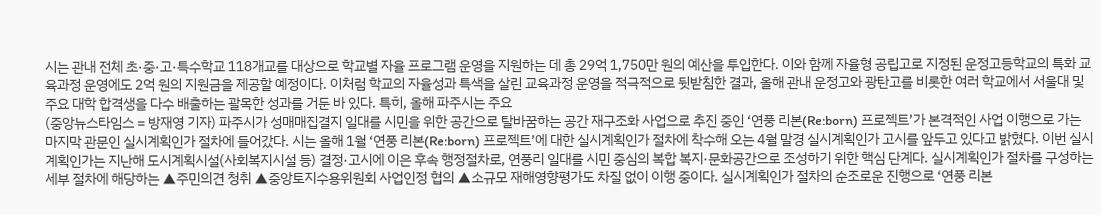시는 관내 전체 초·중·고·특수학교 118개교를 대상으로 학교별 자율 프로그램 운영을 지원하는 데 총 29억 1,750만 원의 예산을 투입한다. 이와 함께 자율형 공립고로 지정된 운정고등학교의 특화 교육과정 운영에도 2억 원의 지원금을 제공할 예정이다. 이처럼 학교의 자율성과 특색을 살린 교육과정 운영을 적극적으로 뒷받침한 결과, 올해 관내 운정고와 광탄고를 비롯한 여러 학교에서 서울대 및 주요 대학 합격생을 다수 배출하는 괄목한 성과를 거둔 바 있다. 특히, 올해 파주시는 주요
(중앙뉴스타임스 = 방재영 기자) 파주시가 성매매집결지 일대를 시민을 위한 공간으로 탈바꿈하는 공간 재구조화 사업으로 추진 중인 ‘연풍 리본(Re:born) 프로젝트’가 본격적인 사업 이행으로 가는 마지막 관문인 실시계획인가 절차에 들어갔다. 시는 올해 1월 ‘연풍 리본(Re:born) 프로젝트’에 대한 실시계획인가 절차에 착수해 오는 4월 말경 실시계획인가 고시를 앞두고 있다고 밝혔다. 이번 실시계획인가는 지난해 도시계획시설(사회복지시설 등) 결정·고시에 이은 후속 행정절차로, 연풍리 일대를 시민 중심의 복합 복지·문화공간으로 조성하기 위한 핵심 단계다. 실시계획인가 절차를 구성하는 세부 절차에 해당하는 ▲주민의견 청취 ▲중앙토지수용위원회 사업인정 협의 ▲소규모 재해영향평가도 차질 없이 이행 중이다. 실시계획인가 절차의 순조로운 진행으로 ‘연풍 리본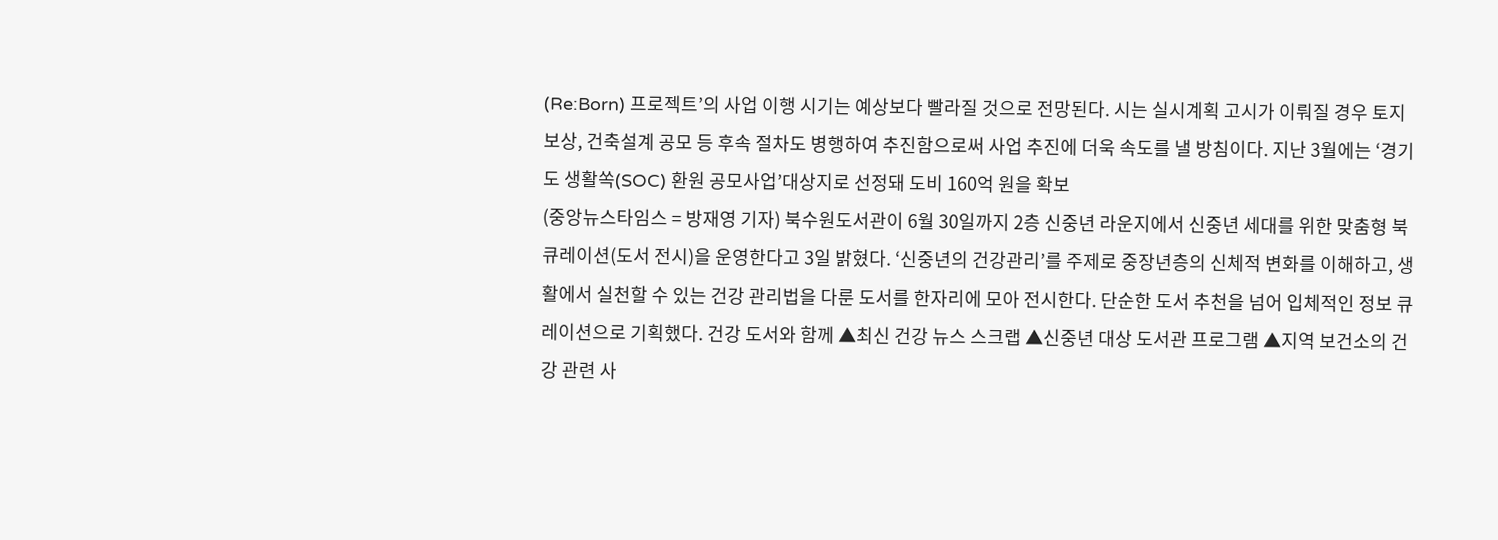(Re:Born) 프로젝트’의 사업 이행 시기는 예상보다 빨라질 것으로 전망된다. 시는 실시계획 고시가 이뤄질 경우 토지 보상, 건축설계 공모 등 후속 절차도 병행하여 추진함으로써 사업 추진에 더욱 속도를 낼 방침이다. 지난 3월에는 ‘경기도 생활쏙(SOC) 환원 공모사업’대상지로 선정돼 도비 160억 원을 확보
(중앙뉴스타임스 = 방재영 기자) 북수원도서관이 6월 30일까지 2층 신중년 라운지에서 신중년 세대를 위한 맞춤형 북큐레이션(도서 전시)을 운영한다고 3일 밝혔다. ‘신중년의 건강관리’를 주제로 중장년층의 신체적 변화를 이해하고, 생활에서 실천할 수 있는 건강 관리법을 다룬 도서를 한자리에 모아 전시한다. 단순한 도서 추천을 넘어 입체적인 정보 큐레이션으로 기획했다. 건강 도서와 함께 ▲최신 건강 뉴스 스크랩 ▲신중년 대상 도서관 프로그램 ▲지역 보건소의 건강 관련 사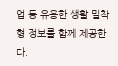업 등 유용한 생활 밀착형 정보를 함께 제공한다.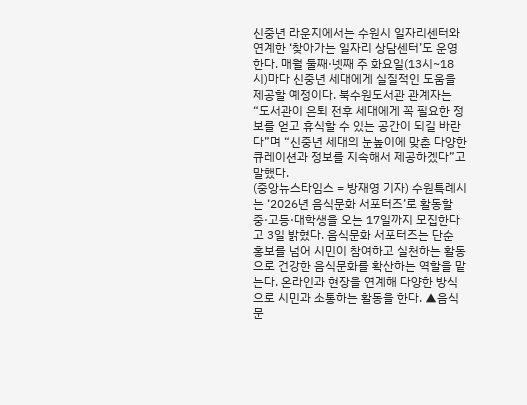신중년 라운지에서는 수원시 일자리센터와 연계한 ‘찾아가는 일자리 상담센터’도 운영한다. 매월 둘째·넷째 주 화요일(13시~18시)마다 신중년 세대에게 실질적인 도움을 제공할 예정이다. 북수원도서관 관계자는 “도서관이 은퇴 전후 세대에게 꼭 필요한 정보를 얻고 휴식할 수 있는 공간이 되길 바란다”며 “신중년 세대의 눈높이에 맞춘 다양한 큐레이션과 정보를 지속해서 제공하겠다”고 말했다.
(중앙뉴스타임스 = 방재영 기자) 수원특례시는 ‘2026년 음식문화 서포터즈’로 활동할 중·고등·대학생을 오는 17일까지 모집한다고 3일 밝혔다. 음식문화 서포터즈는 단순 홍보를 넘어 시민이 참여하고 실천하는 활동으로 건강한 음식문화를 확산하는 역할을 맡는다. 온라인과 현장을 연계해 다양한 방식으로 시민과 소통하는 활동을 한다. ▲음식문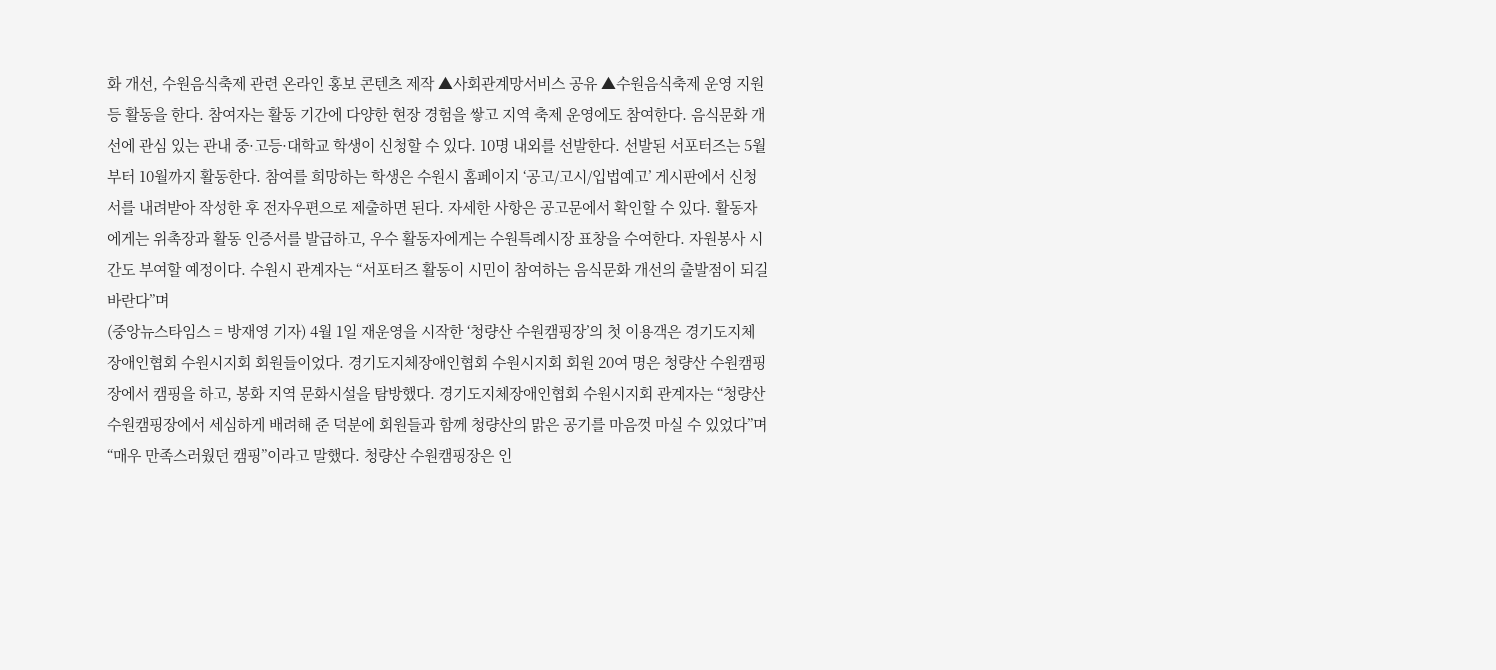화 개선, 수원음식축제 관련 온라인 홍보 콘텐츠 제작 ▲사회관계망서비스 공유 ▲수원음식축제 운영 지원 등 활동을 한다. 참여자는 활동 기간에 다양한 현장 경험을 쌓고 지역 축제 운영에도 참여한다. 음식문화 개선에 관심 있는 관내 중·고등·대학교 학생이 신청할 수 있다. 10명 내외를 선발한다. 선발된 서포터즈는 5월부터 10월까지 활동한다. 참여를 희망하는 학생은 수원시 홈페이지 ‘공고/고시/입법예고’ 게시판에서 신청서를 내려받아 작성한 후 전자우편으로 제출하면 된다. 자세한 사항은 공고문에서 확인할 수 있다. 활동자에게는 위촉장과 활동 인증서를 발급하고, 우수 활동자에게는 수원특례시장 표창을 수여한다. 자원봉사 시간도 부여할 예정이다. 수원시 관계자는 “서포터즈 활동이 시민이 참여하는 음식문화 개선의 출발점이 되길 바란다”며
(중앙뉴스타임스 = 방재영 기자) 4월 1일 재운영을 시작한 ‘청량산 수원캠핑장’의 첫 이용객은 경기도지체장애인협회 수원시지회 회원들이었다. 경기도지체장애인협회 수원시지회 회원 20여 명은 청량산 수원캠핑장에서 캠핑을 하고, 봉화 지역 문화시설을 탐방했다. 경기도지체장애인협회 수원시지회 관계자는 “청량산 수원캠핑장에서 세심하게 배려해 준 덕분에 회원들과 함께 청량산의 맑은 공기를 마음껏 마실 수 있었다”며 “매우 만족스러웠던 캠핑”이라고 말했다. 청량산 수원캠핑장은 인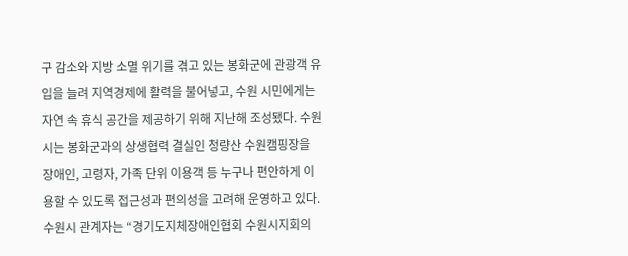구 감소와 지방 소멸 위기를 겪고 있는 봉화군에 관광객 유입을 늘려 지역경제에 활력을 불어넣고, 수원 시민에게는 자연 속 휴식 공간을 제공하기 위해 지난해 조성됐다. 수원시는 봉화군과의 상생협력 결실인 청량산 수원캠핑장을 장애인, 고령자, 가족 단위 이용객 등 누구나 편안하게 이용할 수 있도록 접근성과 편의성을 고려해 운영하고 있다. 수원시 관계자는 “경기도지체장애인협회 수원시지회의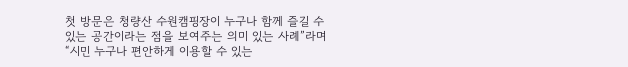첫 방문은 청량산 수원캠핑장이 누구나 함께 즐길 수 있는 공간이라는 점을 보여주는 의미 있는 사례”라며 “시민 누구나 편안하게 이용할 수 있는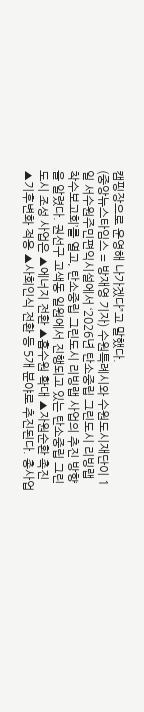캠핑장으로 운영해 나가겠다”고 말했다.
(중앙뉴스타임스 = 방재영 기자) 수원특례시와 수원도시재단이 1일 서수원주민편익시설에서 ‘2026년 탄소중립 그린도시 리빙랩 착수보고회’를 열고, 탄소중립 그린도시 리빙랩 사업의 추진 방향을 알렸다. 권선구 고색동 일원에서 진행되고 있는 탄소중립 그린도시 조성 사업은 ▲에너지 전환 ▲흡수원 확대 ▲자원순환 촉진 ▲기후변화 적응 ▲사회인식 전환 등 5개 분야로 추진된다. 총사업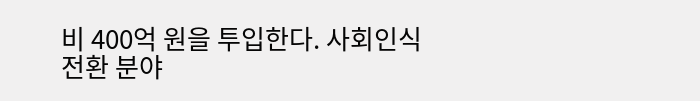비 400억 원을 투입한다. 사회인식 전환 분야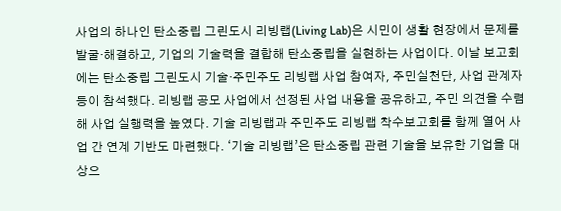사업의 하나인 탄소중립 그린도시 리빙랩(Living Lab)은 시민이 생활 현장에서 문제를 발굴·해결하고, 기업의 기술력을 결합해 탄소중립을 실현하는 사업이다. 이날 보고회에는 탄소중립 그린도시 기술·주민주도 리빙랩 사업 참여자, 주민실천단, 사업 관계자 등이 참석했다. 리빙랩 공모 사업에서 선정된 사업 내용을 공유하고, 주민 의견을 수렴해 사업 실행력을 높였다. 기술 리빙랩과 주민주도 리빙랩 착수보고회를 함께 열어 사업 간 연계 기반도 마련했다. ‘기술 리빙랩’은 탄소중립 관련 기술을 보유한 기업을 대상으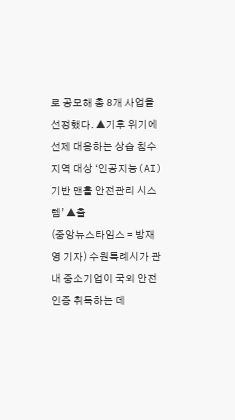로 공모해 총 8개 사업을 선정했다. ▲기후 위기에 선제 대응하는 상습 침수지역 대상 ‘인공지능(AI) 기반 맨홀 안전관리 시스템’ ▲출
(중앙뉴스타임스 = 방재영 기자) 수원특례시가 관내 중소기업이 국외 안전인증 취득하는 데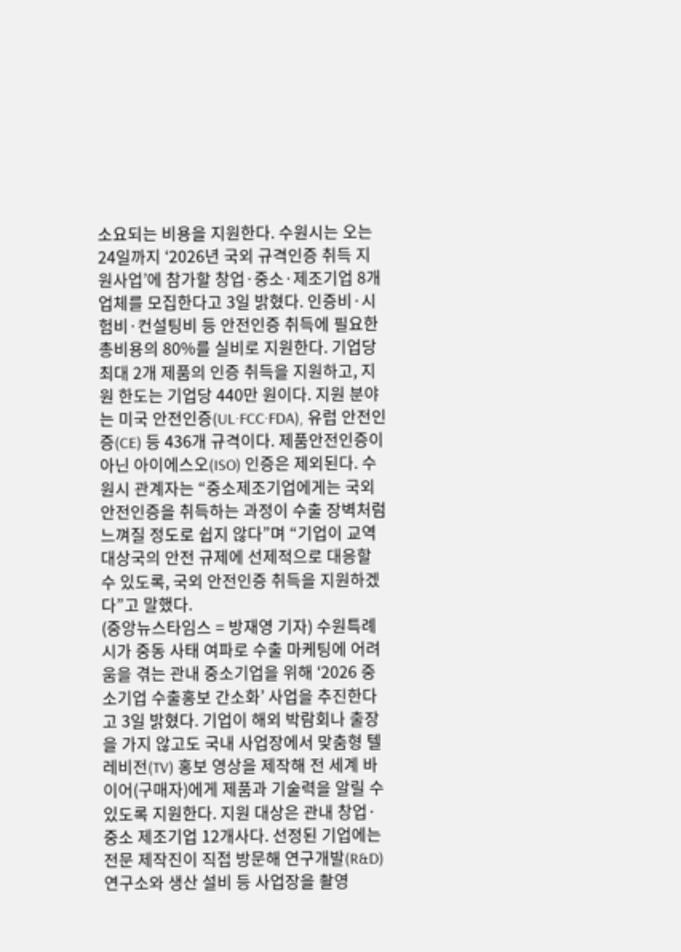소요되는 비용을 지원한다. 수원시는 오는 24일까지 ‘2026년 국외 규격인증 취득 지원사업’에 참가할 창업·중소·제조기업 8개 업체를 모집한다고 3일 밝혔다. 인증비·시험비·컨설팅비 등 안전인증 취득에 필요한 총비용의 80%를 실비로 지원한다. 기업당 최대 2개 제품의 인증 취득을 지원하고, 지원 한도는 기업당 440만 원이다. 지원 분야는 미국 안전인증(UL·FCC·FDA), 유럽 안전인증(CE) 등 436개 규격이다. 제품안전인증이 아닌 아이에스오(ISO) 인증은 제외된다. 수원시 관계자는 “중소제조기업에게는 국외 안전인증을 취득하는 과정이 수출 장벽처럼 느껴질 정도로 쉽지 않다”며 “기업이 교역 대상국의 안전 규제에 선제적으로 대응할 수 있도록, 국외 안전인증 취득을 지원하겠다”고 말했다.
(중앙뉴스타임스 = 방재영 기자) 수원특례시가 중동 사태 여파로 수출 마케팅에 어려움을 겪는 관내 중소기업을 위해 ‘2026 중소기업 수출홍보 간소화’ 사업을 추진한다고 3일 밝혔다. 기업이 해외 박람회나 출장을 가지 않고도 국내 사업장에서 맞춤형 텔레비전(TV) 홍보 영상을 제작해 전 세계 바이어(구매자)에게 제품과 기술력을 알릴 수 있도록 지원한다. 지원 대상은 관내 창업·중소 제조기업 12개사다. 선정된 기업에는 전문 제작진이 직접 방문해 연구개발(R&D) 연구소와 생산 설비 등 사업장을 촬영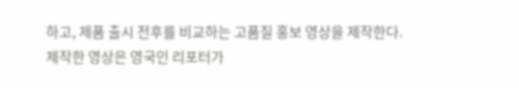하고, 제품 출시 전후를 비교하는 고품질 홍보 영상을 제작한다. 제작한 영상은 영국인 리포터가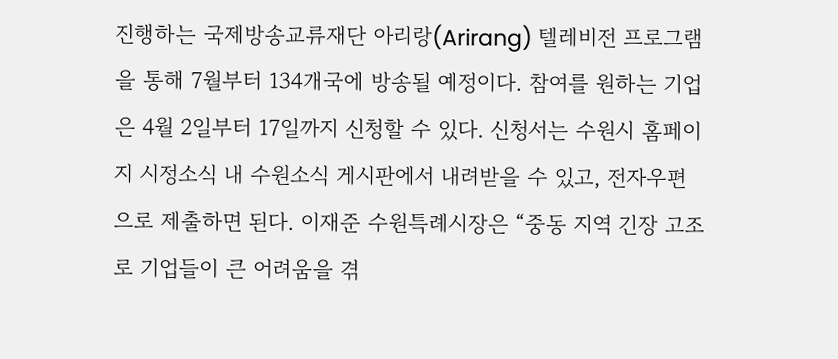진행하는 국제방송교류재단 아리랑(Arirang) 텔레비전 프로그램을 통해 7월부터 134개국에 방송될 예정이다. 참여를 원하는 기업은 4월 2일부터 17일까지 신청할 수 있다. 신청서는 수원시 홈페이지 시정소식 내 수원소식 게시판에서 내려받을 수 있고, 전자우편으로 제출하면 된다. 이재준 수원특례시장은 “중동 지역 긴장 고조로 기업들이 큰 어려움을 겪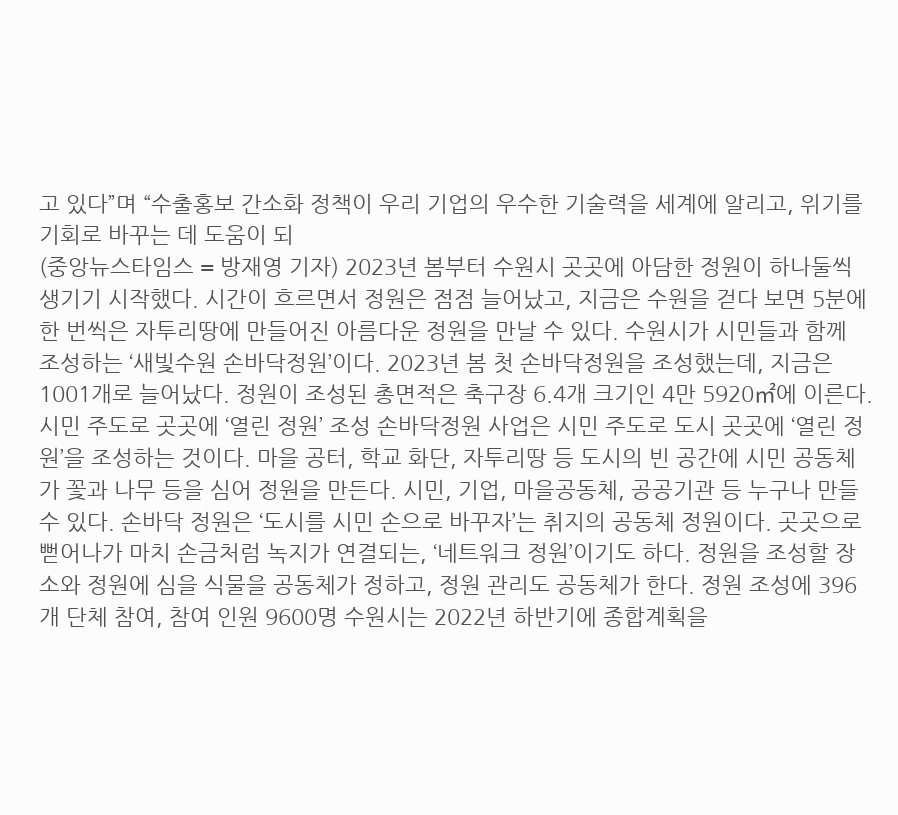고 있다”며 “수출홍보 간소화 정책이 우리 기업의 우수한 기술력을 세계에 알리고, 위기를 기회로 바꾸는 데 도움이 되
(중앙뉴스타임스 = 방재영 기자) 2023년 봄부터 수원시 곳곳에 아담한 정원이 하나둘씩 생기기 시작했다. 시간이 흐르면서 정원은 점점 늘어났고, 지금은 수원을 걷다 보면 5분에 한 번씩은 자투리땅에 만들어진 아름다운 정원을 만날 수 있다. 수원시가 시민들과 함께 조성하는 ‘새빛수원 손바닥정원’이다. 2023년 봄 첫 손바닥정원을 조성했는데, 지금은 1001개로 늘어났다. 정원이 조성된 총면적은 축구장 6.4개 크기인 4만 5920㎡에 이른다. 시민 주도로 곳곳에 ‘열린 정원’ 조성 손바닥정원 사업은 시민 주도로 도시 곳곳에 ‘열린 정원’을 조성하는 것이다. 마을 공터, 학교 화단, 자투리땅 등 도시의 빈 공간에 시민 공동체가 꽃과 나무 등을 심어 정원을 만든다. 시민, 기업, 마을공동체, 공공기관 등 누구나 만들 수 있다. 손바닥 정원은 ‘도시를 시민 손으로 바꾸자’는 취지의 공동체 정원이다. 곳곳으로 뻗어나가 마치 손금처럼 녹지가 연결되는, ‘네트워크 정원’이기도 하다. 정원을 조성할 장소와 정원에 심을 식물을 공동체가 정하고, 정원 관리도 공동체가 한다. 정원 조성에 396개 단체 참여, 참여 인원 9600명 수원시는 2022년 하반기에 종합계획을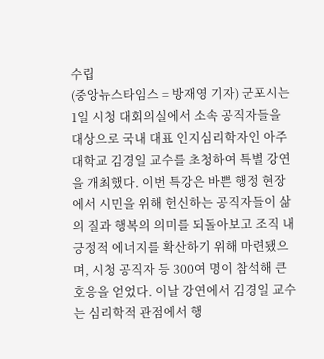수립
(중앙뉴스타임스 = 방재영 기자) 군포시는 1일 시청 대회의실에서 소속 공직자들을 대상으로 국내 대표 인지심리학자인 아주대학교 김경일 교수를 초청하여 특별 강연을 개최했다. 이번 특강은 바쁜 행정 현장에서 시민을 위해 헌신하는 공직자들이 삶의 질과 행복의 의미를 되돌아보고 조직 내 긍정적 에너지를 확산하기 위해 마련됐으며, 시청 공직자 등 300여 명이 참석해 큰 호응을 얻었다. 이날 강연에서 김경일 교수는 심리학적 관점에서 행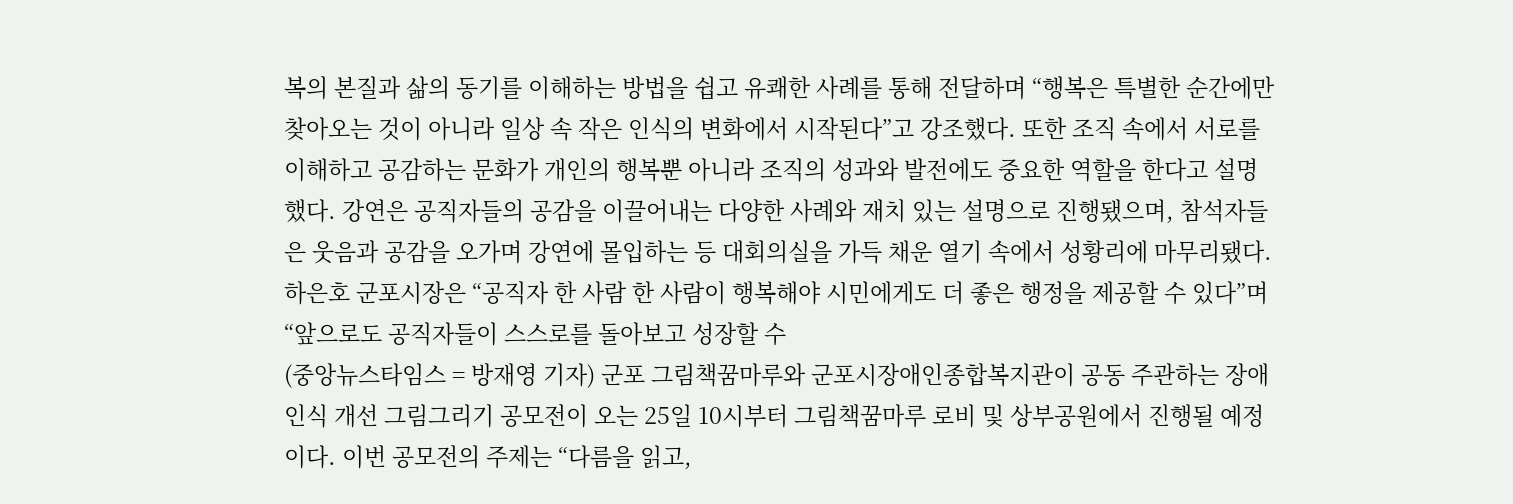복의 본질과 삶의 동기를 이해하는 방법을 쉽고 유쾌한 사례를 통해 전달하며 “행복은 특별한 순간에만 찾아오는 것이 아니라 일상 속 작은 인식의 변화에서 시작된다”고 강조했다. 또한 조직 속에서 서로를 이해하고 공감하는 문화가 개인의 행복뿐 아니라 조직의 성과와 발전에도 중요한 역할을 한다고 설명했다. 강연은 공직자들의 공감을 이끌어내는 다양한 사례와 재치 있는 설명으로 진행됐으며, 참석자들은 웃음과 공감을 오가며 강연에 몰입하는 등 대회의실을 가득 채운 열기 속에서 성황리에 마무리됐다. 하은호 군포시장은 “공직자 한 사람 한 사람이 행복해야 시민에게도 더 좋은 행정을 제공할 수 있다”며 “앞으로도 공직자들이 스스로를 돌아보고 성장할 수
(중앙뉴스타임스 = 방재영 기자) 군포 그림책꿈마루와 군포시장애인종합복지관이 공동 주관하는 장애인식 개선 그림그리기 공모전이 오는 25일 10시부터 그림책꿈마루 로비 및 상부공원에서 진행될 예정이다. 이번 공모전의 주제는 “다름을 읽고,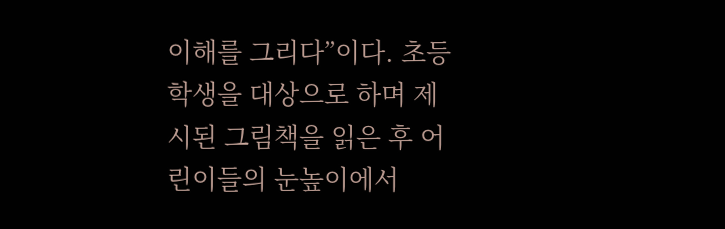이해를 그리다”이다. 초등학생을 대상으로 하며 제시된 그림책을 읽은 후 어린이들의 눈높이에서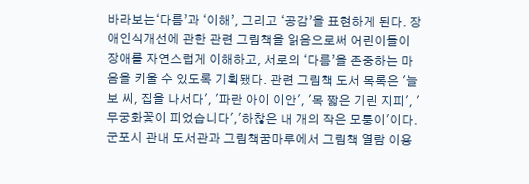바라보는‘다름’과 ‘이해’, 그리고 ‘공감’을 표현하게 된다. 장애인식개선에 관한 관련 그림책을 읽음으로써 어린이들이 장애를 자연스럽게 이해하고, 서로의 ‘다름’을 존중하는 마음을 키울 수 있도록 기획됐다. 관련 그림책 도서 목록은 '늘보 씨, 집을 나서다', '파란 아이 이안', '목 짧은 기린 지피', '무궁화꽃이 피었습니다','하찮은 내 개의 작은 모퉁이'이다. 군포시 관내 도서관과 그림책꿈마루에서 그림책 열람 이용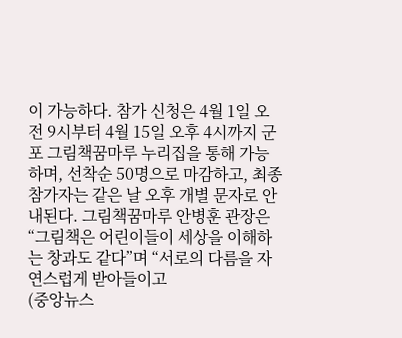이 가능하다. 참가 신청은 4월 1일 오전 9시부터 4월 15일 오후 4시까지 군포 그림책꿈마루 누리집을 통해 가능하며, 선착순 50명으로 마감하고, 최종 참가자는 같은 날 오후 개별 문자로 안내된다. 그림책꿈마루 안병훈 관장은 “그림책은 어린이들이 세상을 이해하는 창과도 같다”며 “서로의 다름을 자연스럽게 받아들이고
(중앙뉴스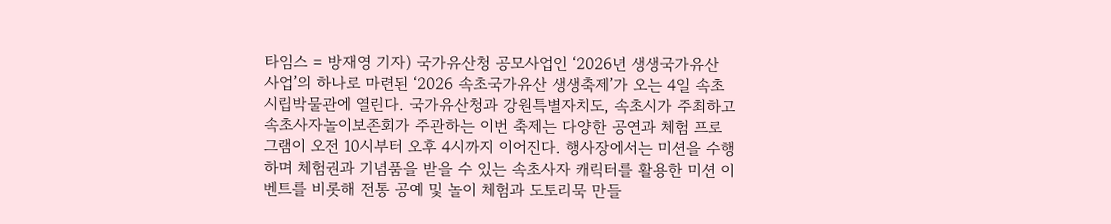타임스 = 방재영 기자) 국가유산청 공모사업인 ‘2026년 생생국가유산 사업’의 하나로 마련된 ‘2026 속초국가유산 생생축제’가 오는 4일 속초시립박물관에 열린다. 국가유산청과 강원특별자치도, 속초시가 주최하고 속초사자놀이보존회가 주관하는 이번 축제는 다양한 공연과 체험 프로그램이 오전 10시부터 오후 4시까지 이어진다. 행사장에서는 미션을 수행하며 체험권과 기념품을 받을 수 있는 속초사자 캐릭터를 활용한 미션 이벤트를 비롯해 전통 공예 및 놀이 체험과 도토리묵 만들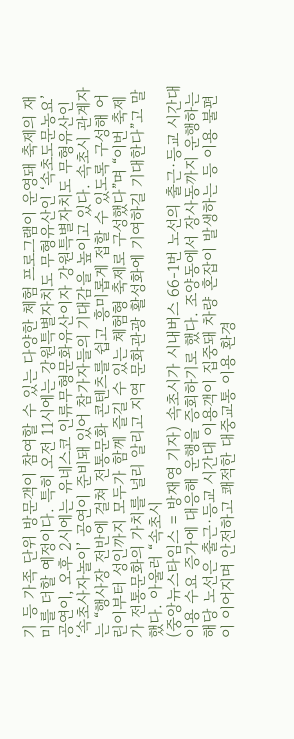기 등 가족 단위 방문객이 참여할 수 있는 다양한 체험 프로그램이 운영돼 축제의 재미를 더할 예정이다. 특히 오전 11시에는 강원특별자치도 무형유산인 ‘속초도문농요’ 공연이, 오후 2시에는 유네스코 인류무형문화유산이자 강원특별자치도 무형유산인 ‘속초사자놀이’ 공연이 준비돼 있어 참가자들의 기대감을 높이고 있다. 속초시 관계자는 “행사장 전반에 걸쳐 전통문화 콘텐츠를 쉽고 흥미롭게 접할 수 있도록 구성해 어린이부터 성인까지 모두가 함께 즐길 수 있는 체험형 축제로 구성했다”며 “이번 축제가 전통문화의 가치를 널리 알리고 지역 문화관광 활성화에 기여하길 기대한다”고 말했다. 아울러 “속초시
(중앙뉴스타임스 = 방재영 기자) 속초시가 시내버스 66-1번 노선의 출근·등교 시간대 이용 수요 증가에 대응해 운행을 증회하기로 했다. 조양동에서 장사동까지 운행하는 해당 노선은 출근·등교 시간대 이용객이 집중돼 차량 혼잡이 발생하는 등 이용 불편이 이어지며 안전하고 쾌적한 대중교통 이용 환경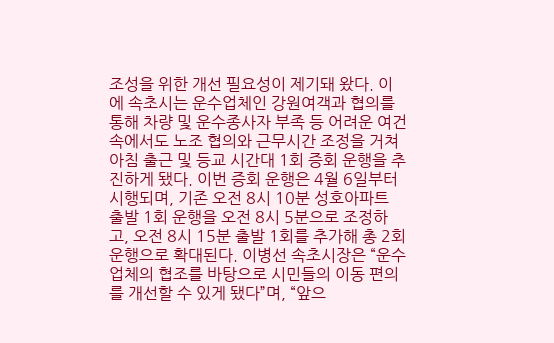조성을 위한 개선 필요성이 제기돼 왔다. 이에 속초시는 운수업체인 강원여객과 협의를 통해 차량 및 운수종사자 부족 등 어려운 여건 속에서도 노조 협의와 근무시간 조정을 거쳐 아침 출근 및 등교 시간대 1회 증회 운행을 추진하게 됐다. 이번 증회 운행은 4월 6일부터 시행되며, 기존 오전 8시 10분 성호아파트 출발 1회 운행을 오전 8시 5분으로 조정하고, 오전 8시 15분 출발 1회를 추가해 총 2회 운행으로 확대된다. 이병선 속초시장은 “운수업체의 협조를 바탕으로 시민들의 이동 편의를 개선할 수 있게 됐다”며, “앞으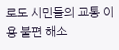로도 시민들의 교통 이용 불편 해소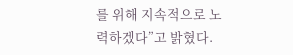를 위해 지속적으로 노력하겠다”고 밝혔다.